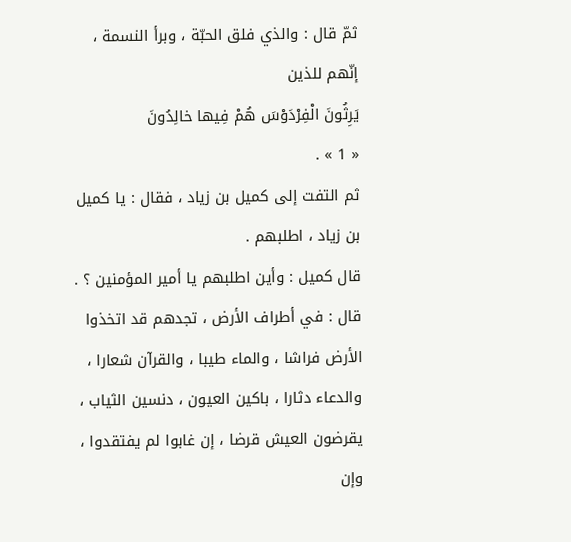ثمّ قال : والذي فلق الحبّة ، وبرأ النسمة ، إنّهم للذين
يَرِثُونَ الْفِرْدَوْسَ هُمْ فِيها خالِدُونَ
« 1 » .
ثم التفت إلى كميل بن زياد ، فقال : يا كميل بن زياد ، اطلبهم .
قال كميل : وأين اطلبهم يا أمير المؤمنين ؟ .
قال : في أطراف الأرض ، تجدهم قد اتخذوا الأرض فراشا ، والماء طيبا ، والقرآن شعارا ، والدعاء دثارا ، باكين العيون ، دنسين الثياب ، يقرضون العيش قرضا ، إن غابوا لم يفتقدوا ، وإن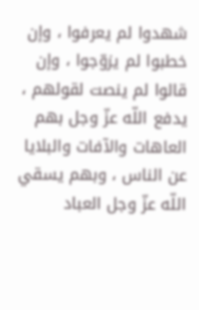شهدوا لم يعرفوا ، وإن خطبوا لم يزوّجوا ، وإن قالوا لم ينصت لقولهم ، يدفع اللّه عزّ وجل بهم العاهات والآفات والبلايا عن الناس ، وبهم يسقي اللّه عزّ وجل العباد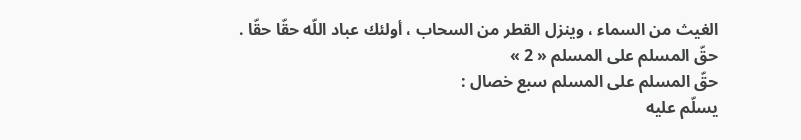الغيث من السماء ، وينزل القطر من السحاب ، أولئك عباد اللّه حقّا حقّا .
حقّ المسلم على المسلم « 2 »
حقّ المسلم على المسلم سبع خصال :
يسلّم عليه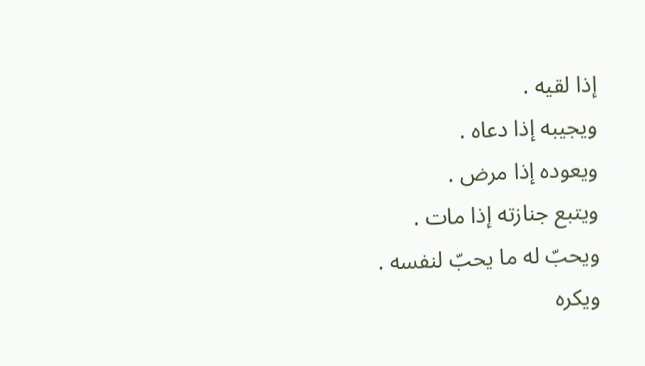إذا لقيه .
ويجيبه إذا دعاه .
ويعوده إذا مرض .
ويتبع جنازته إذا مات .
ويحبّ له ما يحبّ لنفسه .
ويكره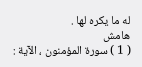له ما يكره لها .
هامش
( 1 ) سورة المؤمنون ، الآية :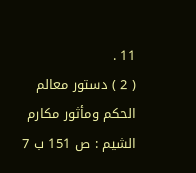11 .
( 2 ) دستور معالم الحكم ومأثور مكارم الشيم : ص 151 ب 7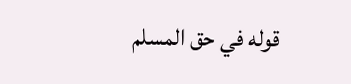قوله في حق المسلم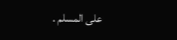على المسلم .